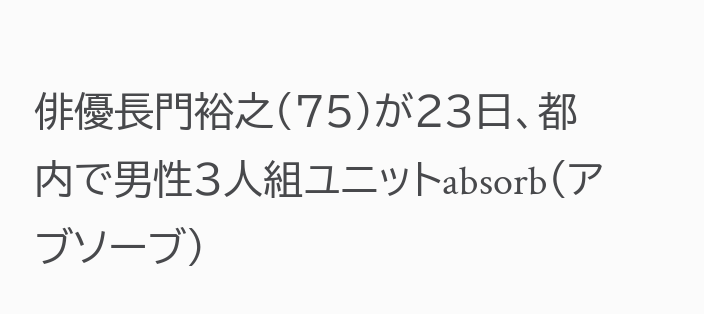俳優長門裕之(75)が23日、都内で男性3人組ユニットabsorb(アブソーブ)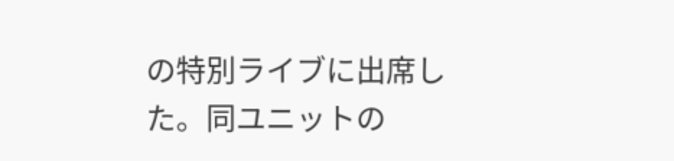の特別ライブに出席した。同ユニットの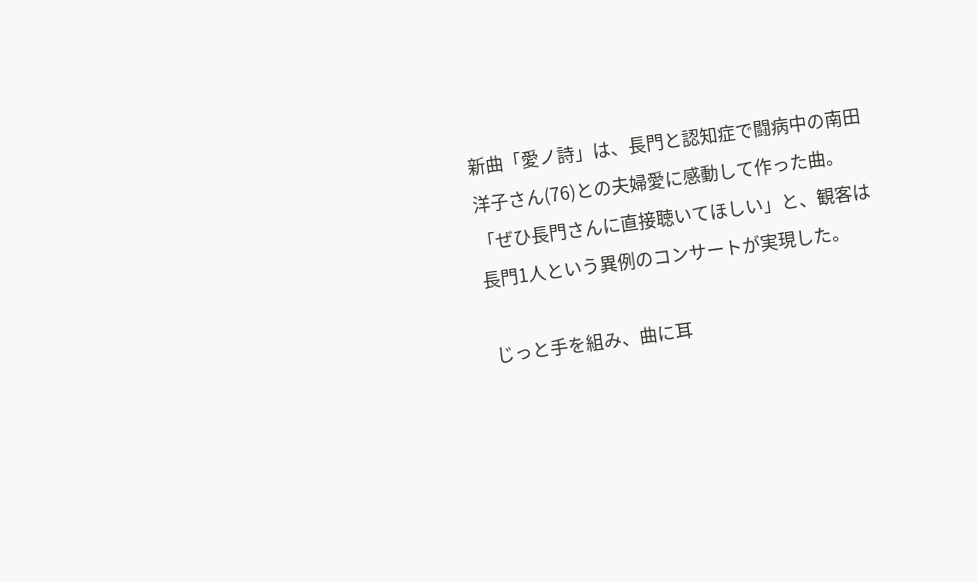新曲「愛ノ詩」は、長門と認知症で闘病中の南田洋子さん(76)との夫婦愛に感動して作った曲。「ぜひ長門さんに直接聴いてほしい」と、観客は長門1人という異例のコンサートが実現した。

 じっと手を組み、曲に耳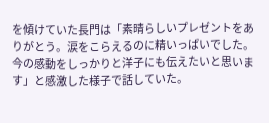を傾けていた長門は「素晴らしいプレゼントをありがとう。涙をこらえるのに精いっぱいでした。今の感動をしっかりと洋子にも伝えたいと思います」と感激した様子で話していた。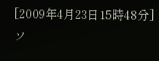[2009年4月23日15時48分]ソ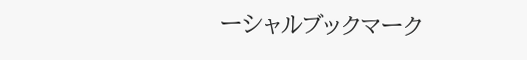ーシャルブックマーク